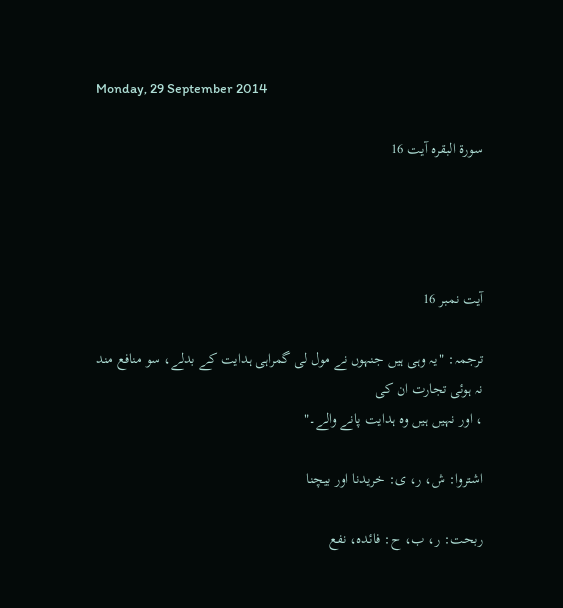Monday, 29 September 2014

سورۃ البقرہ آیت 16




آیت نمبر 16

ترجمہ: "یہ وہی ہیں جنہوں نے مول لی گمراہی ہدایت کے بدلے، سو منافع مند نہ ہوئی تجارت ان کی
، اور نہیں ہیں وہ ہدایت پانے والے۔"

اشتروا: ش، ر، ی: خریدنا اور بیچنا

ربحت: ر، ب، ح: فائدہ، نفع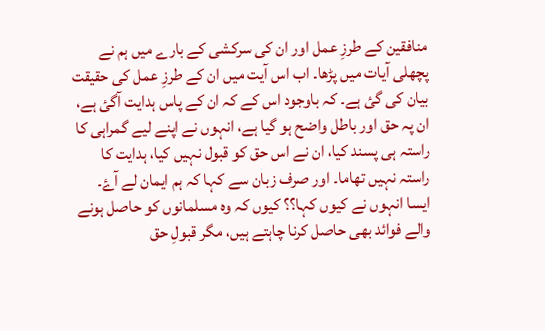منافقین کے طرزِ عمل اور ان کی سرکشی کے بارے میں ہم نے پچھلی آیات میں پڑھا۔ اب اس آیت میں ان کے طرزِ عمل کی حقیقت بیان کی گئ ہے۔ کہ باوجود اس کے کہ ان کے پاس ہدایت آگئ ہے، ان پہ حق اور باطل واضح ہو گیا ہے، انہوں نے اپنے لیے گمراہی کا راستہ ہی پسند کیا، ان نے اس حق کو قبول نہیں کیا، ہدایت کا راستہ نہیں تھاما۔ اور صرف زبان سے کہا کہ ہم ایمان لے آۓ۔ ایسا انہوں نے کیوں کہا؟؟ کیوں کہ وہ مسلمانوں کو حاصل ہونے والے فوائد بھی حاصل کرنا چاہتے ہیں، مگر قبولِ حق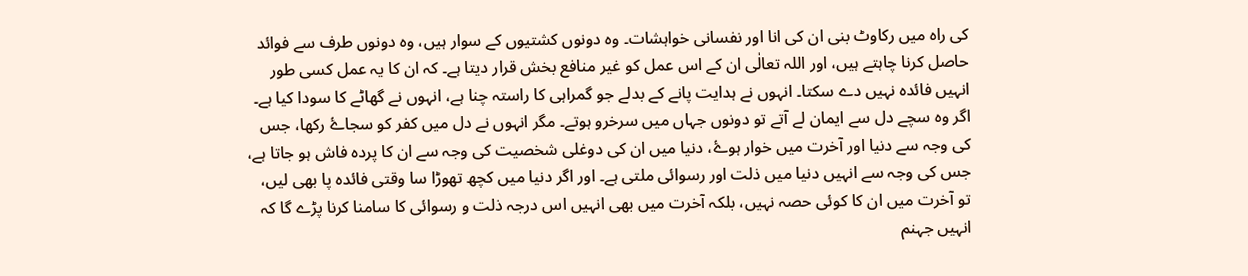کی راہ میں رکاوٹ بنی ان کی انا اور نفسانی خواہشات۔ وہ دونوں کشتیوں کے سوار ہیں، وہ دونوں طرف سے فوائد حاصل کرنا چاہتے ہیں، اور اللہ تعالٰی ان کے اس عمل کو غیر منافع بخش قرار دیتا ہے۔ کہ ان کا یہ عمل کسی طور انہیں فائدہ نہیں دے سکتا۔ انہوں نے ہدایت پانے کے بدلے جو گمراہی کا راستہ چنا ہے، انہوں نے گھاٹے کا سودا کیا ہے۔ اگر وہ سچے دل سے ایمان لے آتے تو دونوں جہاں میں سرخرو ہوتے۔ مگر انہوں نے دل میں کفر کو سجاۓ رکھا، جس کی وجہ سے دنیا اور آخرت میں خوار ہوۓ، دنیا میں ان کی دوغلی شخصیت کی وجہ سے ان کا پردہ فاش ہو جاتا ہے، جس کی وجہ سے انہیں دنیا میں ذلت اور رسوائی ملتی ہے۔ اور اگر دنیا میں کچھ تھوڑا سا وقتی فائدہ پا بھی لیں، تو آخرت میں ان کا کوئی حصہ نہیں، بلکہ آخرت میں بھی انہیں اس درجہ ذلت و رسوائی کا سامنا کرنا پڑے گا کہ انہیں جہنم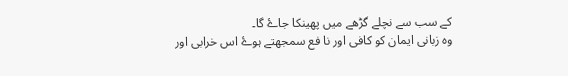کے سب سے نچلے گڑھے میں پھینکا جاۓ گا۔
وہ زبانی ایمان کو کافی اور نا فع سمجھتے ہوۓ اس خرابی اور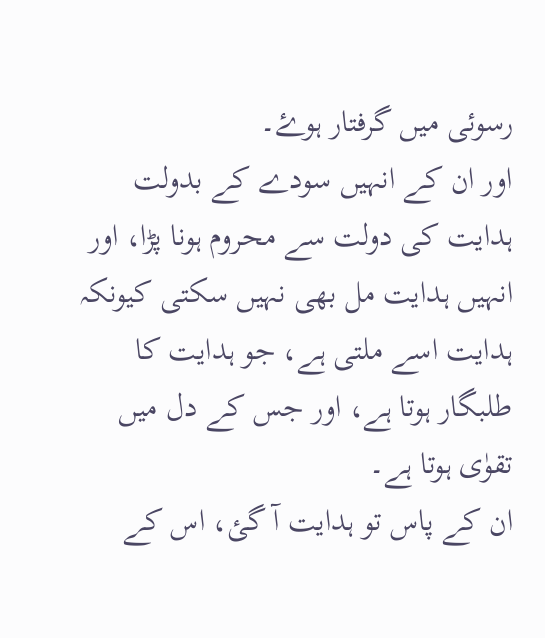رسوئی میں گرفتار ہوۓ۔
اور ان کے انہیں سودے کے بدولت ہدایت کی دولت سے محروم ہونا پڑا، اور انہیں ہدایت مل بھی نہیں سکتی کیونکہ ہدایت اسے ملتی ہے، جو ہدایت کا طلبگار ہوتا ہے، اور جس کے دل میں تقوٰی ہوتا ہے۔
ان کے پاس تو ہدایت آ گئ، اس کے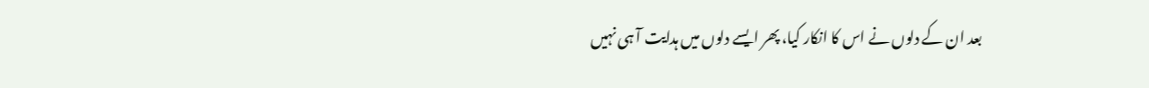بعد ان کے دلوں نے اس کا انکار کیا، پھر ایسے دلوں میں ہدایت آ ہی نہیں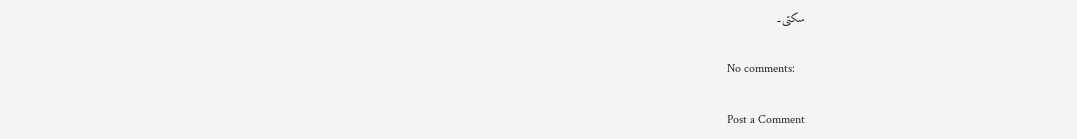سکتی۔

No comments:

Post a Comment